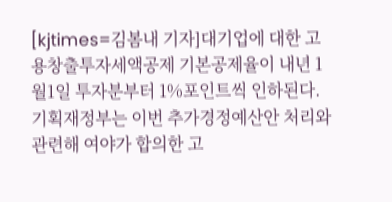[kjtimes=김봄내 기자]대기업에 대한 고용창출투자세액공제 기본공제율이 내년 1월1일 투자분부터 1%포인트씩 인하된다.기획재정부는 이번 추가경정예산안 처리와 관련해 여야가 합의한 고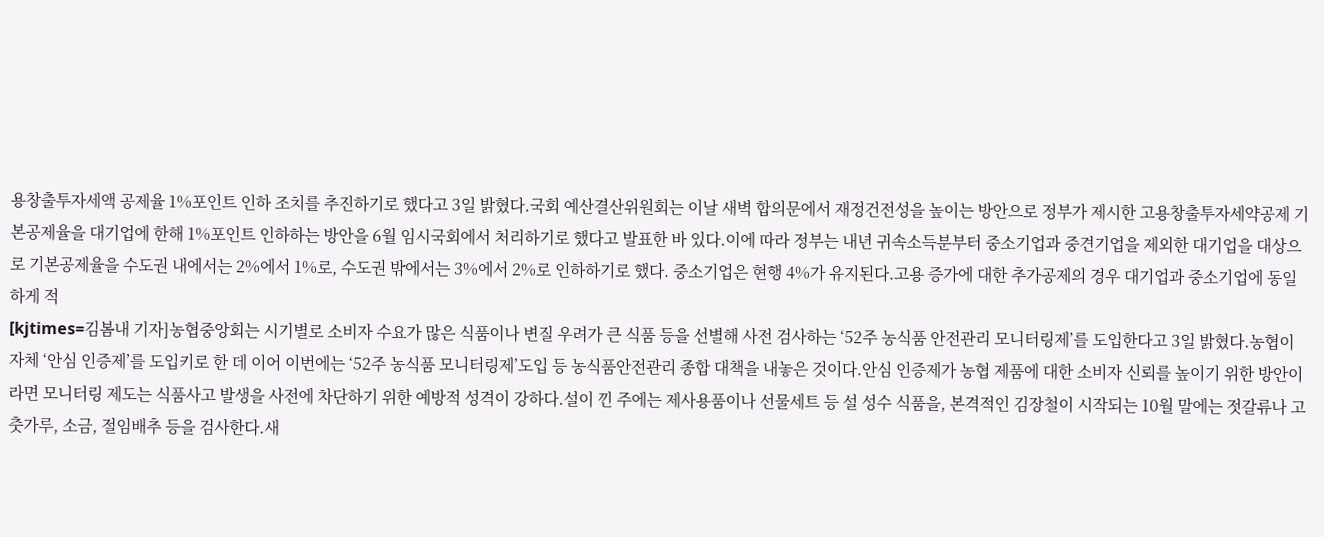용창출투자세액 공제율 1%포인트 인하 조치를 추진하기로 했다고 3일 밝혔다.국회 예산결산위원회는 이날 새벽 합의문에서 재정건전성을 높이는 방안으로 정부가 제시한 고용창출투자세약공제 기본공제율을 대기업에 한해 1%포인트 인하하는 방안을 6월 임시국회에서 처리하기로 했다고 발표한 바 있다.이에 따라 정부는 내년 귀속소득분부터 중소기업과 중견기업을 제외한 대기업을 대상으로 기본공제율을 수도권 내에서는 2%에서 1%로, 수도권 밖에서는 3%에서 2%로 인하하기로 했다. 중소기업은 현행 4%가 유지된다.고용 증가에 대한 추가공제의 경우 대기업과 중소기업에 동일하게 적
[kjtimes=김봄내 기자]농협중앙회는 시기별로 소비자 수요가 많은 식품이나 변질 우려가 큰 식품 등을 선별해 사전 검사하는 ‘52주 농식품 안전관리 모니터링제’를 도입한다고 3일 밝혔다.농협이 자체 ‘안심 인증제’를 도입키로 한 데 이어 이번에는 ‘52주 농식품 모니터링제’도입 등 농식품안전관리 종합 대책을 내놓은 것이다.안심 인증제가 농협 제품에 대한 소비자 신뢰를 높이기 위한 방안이라면 모니터링 제도는 식품사고 발생을 사전에 차단하기 위한 예방적 성격이 강하다.설이 낀 주에는 제사용품이나 선물세트 등 설 성수 식품을, 본격적인 김장철이 시작되는 10월 말에는 젓갈류나 고춧가루, 소금, 절임배추 등을 검사한다.새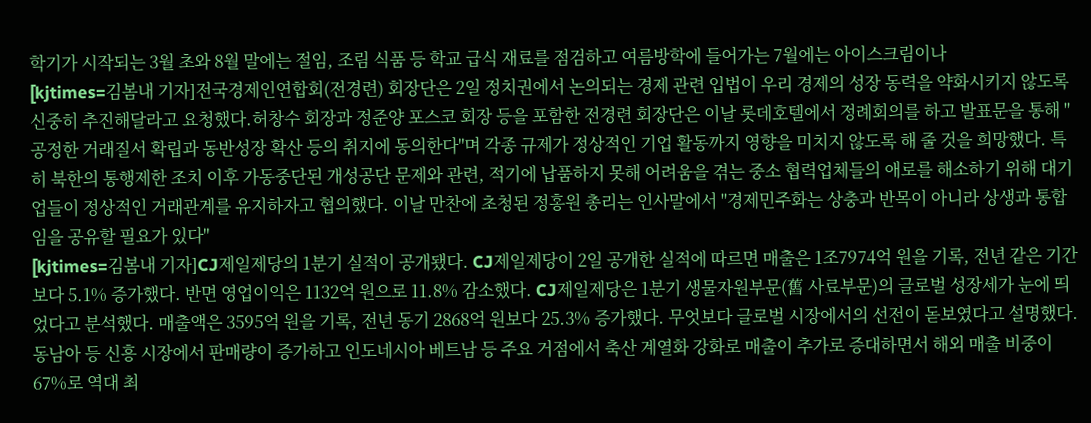학기가 시작되는 3월 초와 8월 말에는 절임, 조림 식품 등 학교 급식 재료를 점검하고 여름방학에 들어가는 7월에는 아이스크림이나
[kjtimes=김봄내 기자]전국경제인연합회(전경련) 회장단은 2일 정치권에서 논의되는 경제 관련 입법이 우리 경제의 성장 동력을 약화시키지 않도록 신중히 추진해달라고 요청했다.허창수 회장과 정준양 포스코 회장 등을 포함한 전경련 회장단은 이날 롯데호텔에서 정례회의를 하고 발표문을 통해 "공정한 거래질서 확립과 동반성장 확산 등의 취지에 동의한다"며 각종 규제가 정상적인 기업 활동까지 영향을 미치지 않도록 해 줄 것을 희망했다. 특히 북한의 통행제한 조치 이후 가동중단된 개성공단 문제와 관련, 적기에 납품하지 못해 어려움을 겪는 중소 협력업체들의 애로를 해소하기 위해 대기업들이 정상적인 거래관계를 유지하자고 협의했다. 이날 만찬에 초청된 정홍원 총리는 인사말에서 "경제민주화는 상충과 반목이 아니라 상생과 통합임을 공유할 필요가 있다"
[kjtimes=김봄내 기자]CJ제일제당의 1분기 실적이 공개됐다. CJ제일제당이 2일 공개한 실적에 따르면 매출은 1조7974억 원을 기록, 전년 같은 기간보다 5.1% 증가했다. 반면 영업이익은 1132억 원으로 11.8% 감소했다. CJ제일제당은 1분기 생물자원부문(舊 사료부문)의 글로벌 성장세가 눈에 띄었다고 분석했다. 매출액은 3595억 원을 기록, 전년 동기 2868억 원보다 25.3% 증가했다. 무엇보다 글로벌 시장에서의 선전이 돋보였다고 설명했다. 동남아 등 신흥 시장에서 판매량이 증가하고 인도네시아 베트남 등 주요 거점에서 축산 계열화 강화로 매출이 추가로 증대하면서 해외 매출 비중이 67%로 역대 최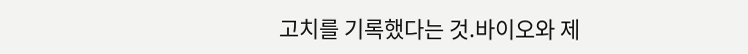고치를 기록했다는 것.바이오와 제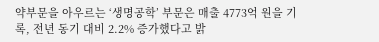약부문을 아우르는 ‘생명공학’ 부문은 매출 4773억 원을 기록, 전년 동기 대비 2.2% 증가했다고 밝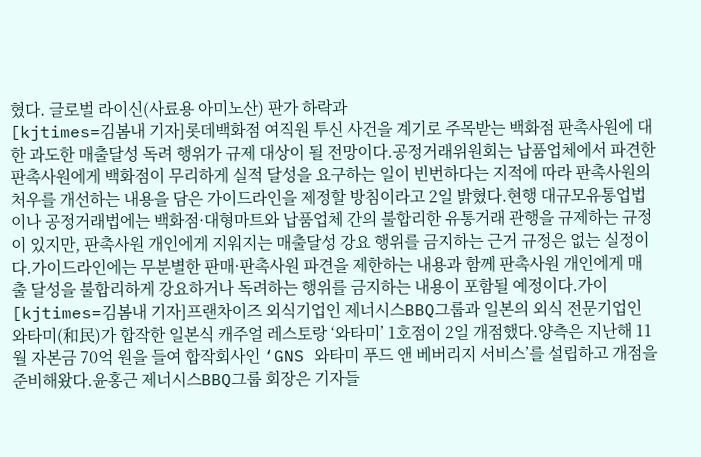혔다. 글로벌 라이신(사료용 아미노산) 판가 하락과
[kjtimes=김봄내 기자]롯데백화점 여직원 투신 사건을 계기로 주목받는 백화점 판촉사원에 대한 과도한 매출달성 독려 행위가 규제 대상이 될 전망이다.공정거래위원회는 납품업체에서 파견한 판촉사원에게 백화점이 무리하게 실적 달성을 요구하는 일이 빈번하다는 지적에 따라 판촉사원의 처우를 개선하는 내용을 담은 가이드라인을 제정할 방침이라고 2일 밝혔다.현행 대규모유통업법이나 공정거래법에는 백화점·대형마트와 납품업체 간의 불합리한 유통거래 관행을 규제하는 규정이 있지만, 판촉사원 개인에게 지워지는 매출달성 강요 행위를 금지하는 근거 규정은 없는 실정이다.가이드라인에는 무분별한 판매·판촉사원 파견을 제한하는 내용과 함께 판촉사원 개인에게 매출 달성을 불합리하게 강요하거나 독려하는 행위를 금지하는 내용이 포함될 예정이다.가이
[kjtimes=김봄내 기자]프랜차이즈 외식기업인 제너시스BBQ그룹과 일본의 외식 전문기업인 와타미(和民)가 합작한 일본식 캐주얼 레스토랑 ‘와타미’ 1호점이 2일 개점했다.양측은 지난해 11월 자본금 70억 원을 들여 합작회사인 ‘GNS 와타미 푸드 앤 베버리지 서비스’를 설립하고 개점을 준비해왔다.윤홍근 제너시스BBQ그룹 회장은 기자들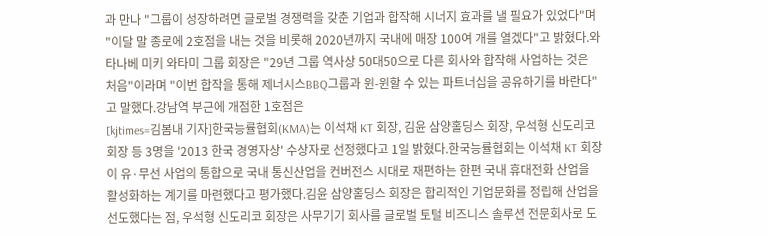과 만나 "그룹이 성장하려면 글로벌 경쟁력을 갖춘 기업과 합작해 시너지 효과를 낼 필요가 있었다"며 "이달 말 종로에 2호점을 내는 것을 비롯해 2020년까지 국내에 매장 100여 개를 열겠다"고 밝혔다.와타나베 미키 와타미 그룹 회장은 "29년 그룹 역사상 50대50으로 다른 회사와 합작해 사업하는 것은 처음"이라며 "이번 합작을 통해 제너시스BBQ그룹과 윈-윈할 수 있는 파트너십을 공유하기를 바란다"고 말했다.강남역 부근에 개점한 1호점은
[kjtimes=김봄내 기자]한국능률협회(KMA)는 이석채 KT 회장, 김윤 삼양홀딩스 회장, 우석형 신도리코 회장 등 3명을 '2013 한국 경영자상' 수상자로 선정했다고 1일 밝혔다.한국능률협회는 이석채 KT 회장이 유·무선 사업의 통합으로 국내 통신산업을 컨버전스 시대로 재편하는 한편 국내 휴대전화 산업을 활성화하는 계기를 마련했다고 평가했다.김윤 삼양홀딩스 회장은 합리적인 기업문화를 정립해 산업을 선도했다는 점, 우석형 신도리코 회장은 사무기기 회사를 글로벌 토털 비즈니스 솔루션 전문회사로 도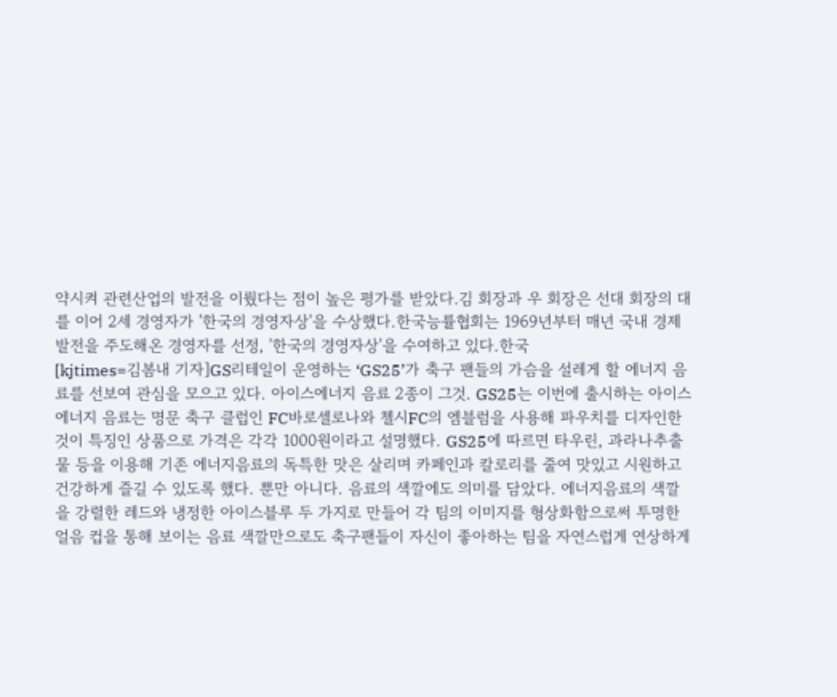약시켜 관련산업의 발전을 이뤘다는 점이 높은 평가를 받았다.김 회장과 우 회장은 선대 회장의 대를 이어 2세 경영자가 '한국의 경영자상'을 수상했다.한국능률협회는 1969년부터 매년 국내 경제 발전을 주도해온 경영자를 선정, '한국의 경영자상'을 수여하고 있다.한국
[kjtimes=김봄내 기자]GS리테일이 운영하는 ‘GS25’가 축구 팬들의 가슴을 설레게 할 에너지 음료를 선보여 관심을 모으고 있다. 아이스에너지 음료 2종이 그것. GS25는 이번에 출시하는 아이스에너지 음료는 명문 축구 클럽인 FC바로셀로나와 첼시FC의 엠블럼을 사용해 파우치를 디자인한 것이 특징인 상품으로 가격은 각각 1000원이라고 설명했다. GS25에 따르면 타우린, 과라나추출물 등을 이용해 기존 에너지음료의 독특한 맛은 살리며 카페인과 칼로리를 줄여 맛있고 시원하고 건강하게 즐길 수 있도록 했다. 뿐만 아니다. 음료의 색깔에도 의미를 담았다. 에너지음료의 색깔을 강렬한 레드와 냉정한 아이스블루 두 가지로 만들어 각 팀의 이미지를 형상화함으로써 투명한 얼음 컵을 통해 보이는 음료 색깔만으로도 축구팬들이 자신이 좋아하는 팀을 자연스럽게 연상하게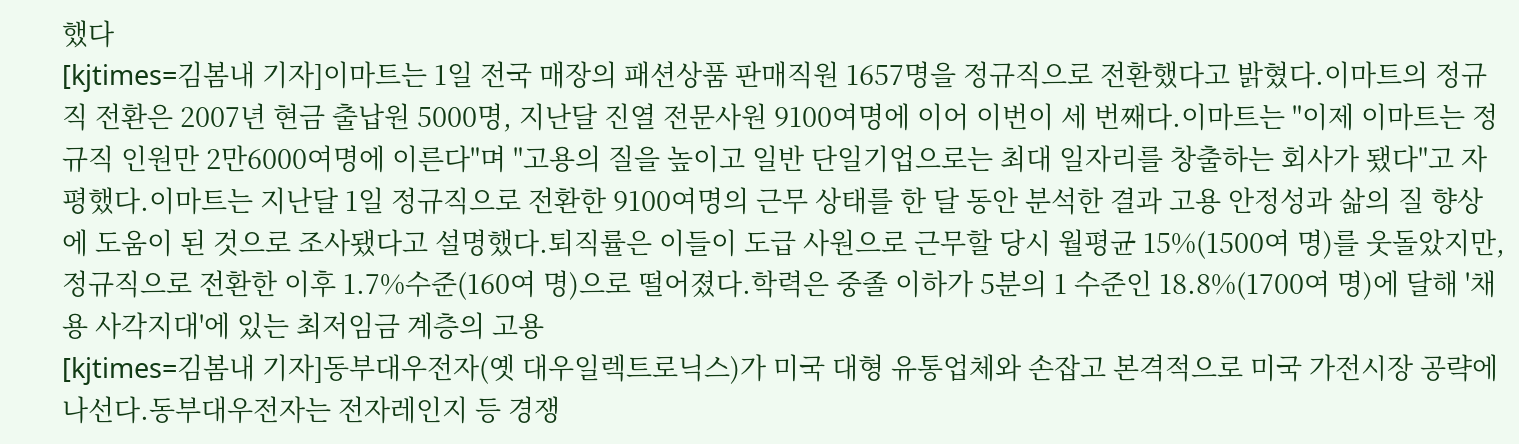했다
[kjtimes=김봄내 기자]이마트는 1일 전국 매장의 패션상품 판매직원 1657명을 정규직으로 전환했다고 밝혔다.이마트의 정규직 전환은 2007년 현금 출납원 5000명, 지난달 진열 전문사원 9100여명에 이어 이번이 세 번째다.이마트는 "이제 이마트는 정규직 인원만 2만6000여명에 이른다"며 "고용의 질을 높이고 일반 단일기업으로는 최대 일자리를 창출하는 회사가 됐다"고 자평했다.이마트는 지난달 1일 정규직으로 전환한 9100여명의 근무 상태를 한 달 동안 분석한 결과 고용 안정성과 삶의 질 향상에 도움이 된 것으로 조사됐다고 설명했다.퇴직률은 이들이 도급 사원으로 근무할 당시 월평균 15%(1500여 명)를 웃돌았지만, 정규직으로 전환한 이후 1.7%수준(160여 명)으로 떨어졌다.학력은 중졸 이하가 5분의 1 수준인 18.8%(1700여 명)에 달해 '채용 사각지대'에 있는 최저임금 계층의 고용
[kjtimes=김봄내 기자]동부대우전자(옛 대우일렉트로닉스)가 미국 대형 유통업체와 손잡고 본격적으로 미국 가전시장 공략에 나선다.동부대우전자는 전자레인지 등 경쟁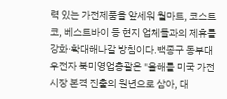력 있는 가전제품을 앞세워 월마트, 코스트코, 베스트바이 등 현지 업체들과의 제휴를 강화·확대해나갈 방침이다.백종구 동부대우전자 북미영업총괄은 "올해를 미국 가전시장 본격 진출의 원년으로 삼아, 대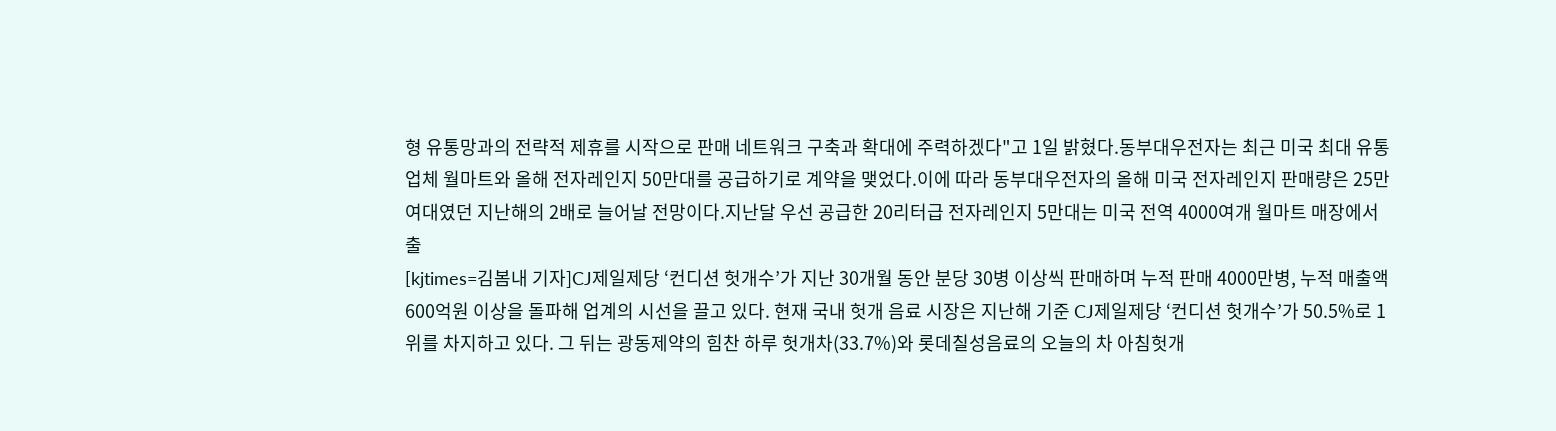형 유통망과의 전략적 제휴를 시작으로 판매 네트워크 구축과 확대에 주력하겠다"고 1일 밝혔다.동부대우전자는 최근 미국 최대 유통업체 월마트와 올해 전자레인지 50만대를 공급하기로 계약을 맺었다.이에 따라 동부대우전자의 올해 미국 전자레인지 판매량은 25만여대였던 지난해의 2배로 늘어날 전망이다.지난달 우선 공급한 20리터급 전자레인지 5만대는 미국 전역 4000여개 월마트 매장에서 출
[kjtimes=김봄내 기자]CJ제일제당 ‘컨디션 헛개수’가 지난 30개월 동안 분당 30병 이상씩 판매하며 누적 판매 4000만병, 누적 매출액 600억원 이상을 돌파해 업계의 시선을 끌고 있다. 현재 국내 헛개 음료 시장은 지난해 기준 CJ제일제당 ‘컨디션 헛개수’가 50.5%로 1위를 차지하고 있다. 그 뒤는 광동제약의 힘찬 하루 헛개차(33.7%)와 롯데칠성음료의 오늘의 차 아침헛개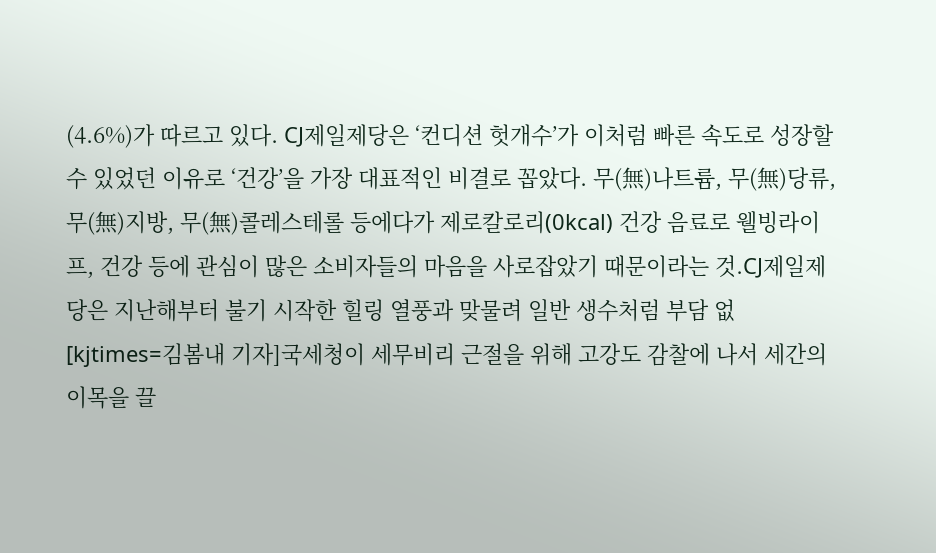(4.6%)가 따르고 있다. CJ제일제당은 ‘컨디션 헛개수’가 이처럼 빠른 속도로 성장할 수 있었던 이유로 ‘건강’을 가장 대표적인 비결로 꼽았다. 무(無)나트륨, 무(無)당류, 무(無)지방, 무(無)콜레스테롤 등에다가 제로칼로리(0kcal) 건강 음료로 웰빙라이프, 건강 등에 관심이 많은 소비자들의 마음을 사로잡았기 때문이라는 것.CJ제일제당은 지난해부터 불기 시작한 힐링 열풍과 맞물려 일반 생수처럼 부담 없
[kjtimes=김봄내 기자]국세청이 세무비리 근절을 위해 고강도 감찰에 나서 세간의 이목을 끌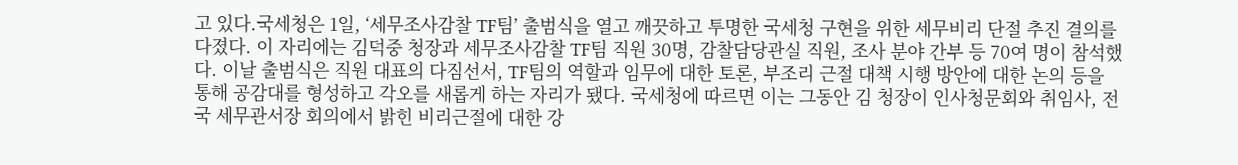고 있다.국세청은 1일, ‘세무조사감찰 TF팀’ 출범식을 열고 깨끗하고 투명한 국세청 구현을 위한 세무비리 단절 추진 결의를 다졌다. 이 자리에는 김덕중 청장과 세무조사감찰 TF팀 직원 30명, 감찰담당관실 직원, 조사 분야 간부 등 70여 명이 참석했다. 이날 출범식은 직원 대표의 다짐선서, TF팀의 역할과 임무에 대한 토론, 부조리 근절 대책 시행 방안에 대한 논의 등을 통해 공감대를 형성하고 각오를 새롭게 하는 자리가 됐다. 국세청에 따르면 이는 그동안 김 청장이 인사청문회와 취임사, 전국 세무관서장 회의에서 밝힌 비리근절에 대한 강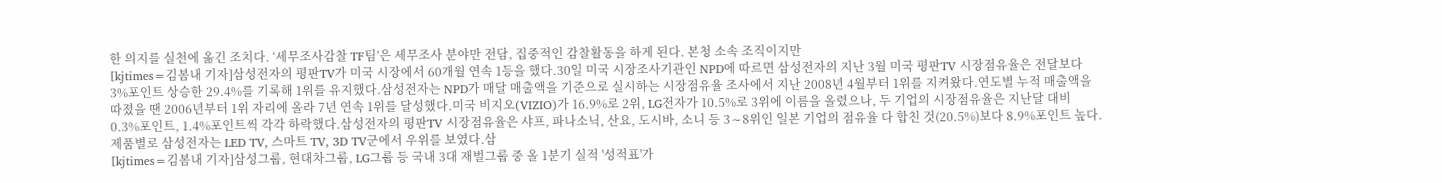한 의지를 실천에 옮긴 조치다. ‘세무조사감찰 TF팀’은 세무조사 분야만 전담, 집중적인 감찰활동을 하게 된다. 본청 소속 조직이지만
[kjtimes=김봄내 기자]삼성전자의 평판TV가 미국 시장에서 60개월 연속 1등을 했다.30일 미국 시장조사기관인 NPD에 따르면 삼성전자의 지난 3월 미국 평판TV 시장점유율은 전달보다 3%포인트 상승한 29.4%를 기록해 1위를 유지했다.삼성전자는 NPD가 매달 매출액을 기준으로 실시하는 시장점유율 조사에서 지난 2008년 4월부터 1위를 지켜왔다.연도별 누적 매출액을 따졌을 땐 2006년부터 1위 자리에 올라 7년 연속 1위를 달성했다.미국 비지오(VIZIO)가 16.9%로 2위, LG전자가 10.5%로 3위에 이름을 올렸으나, 두 기업의 시장점유율은 지난달 대비 0.3%포인트, 1.4%포인트씩 각각 하락했다.삼성전자의 평판TV 시장점유율은 샤프, 파나소닉, 산요, 도시바, 소니 등 3∼8위인 일본 기업의 점유율 다 합친 것(20.5%)보다 8.9%포인트 높다. 제품별로 삼성전자는 LED TV, 스마트 TV, 3D TV군에서 우위를 보였다.삼
[kjtimes=김봄내 기자]삼성그룹, 현대차그룹, LG그룹 등 국내 3대 재벌그룹 중 올 1분기 실적 '성적표'가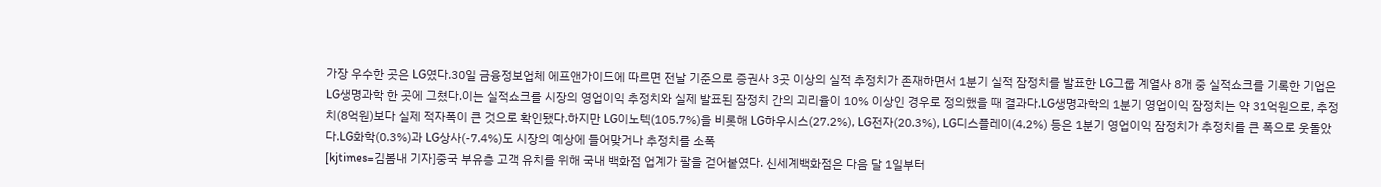가장 우수한 곳은 LG였다.30일 금융정보업체 에프앤가이드에 따르면 전날 기준으로 증권사 3곳 이상의 실적 추정치가 존재하면서 1분기 실적 잠정치를 발표한 LG그룹 계열사 8개 중 실적쇼크를 기록한 기업은 LG생명과학 한 곳에 그쳤다.이는 실적쇼크를 시장의 영업이익 추정치와 실제 발표된 잠정치 간의 괴리율이 10% 이상인 경우로 정의했을 때 결과다.LG생명과학의 1분기 영업이익 잠정치는 약 31억원으로, 추정치(8억원)보다 실제 적자폭이 큰 것으로 확인됐다.하지만 LG이노텍(105.7%)을 비롯해 LG하우시스(27.2%), LG전자(20.3%), LG디스플레이(4.2%) 등은 1분기 영업이익 잠정치가 추정치를 큰 폭으로 웃돌았다.LG화학(0.3%)과 LG상사(-7.4%)도 시장의 예상에 들어맞거나 추정치를 소폭
[kjtimes=김봄내 기자]중국 부유층 고객 유치를 위해 국내 백화점 업계가 팔을 걷어붙였다. 신세계백화점은 다음 달 1일부터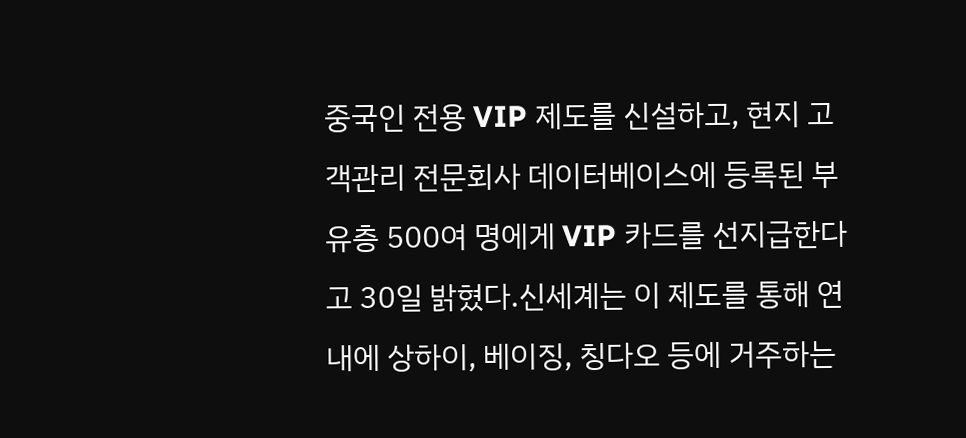중국인 전용 VIP 제도를 신설하고, 현지 고객관리 전문회사 데이터베이스에 등록된 부유층 500여 명에게 VIP 카드를 선지급한다고 30일 밝혔다.신세계는 이 제도를 통해 연내에 상하이, 베이징, 칭다오 등에 거주하는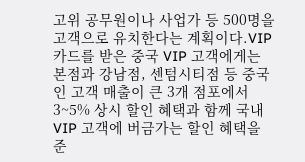고위 공무원이나 사업가 등 500명을 고객으로 유치한다는 계획이다.VIP 카드를 받은 중국 VIP 고객에게는 본점과 강남점, 센텀시티점 등 중국인 고객 매출이 큰 3개 점포에서 3~5% 상시 할인 혜택과 함께 국내 VIP 고객에 버금가는 할인 혜택을 준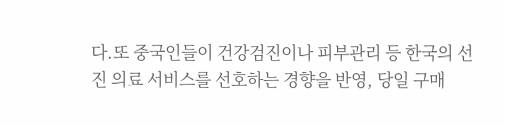다.또 중국인들이 건강검진이나 피부관리 등 한국의 선진 의료 서비스를 선호하는 경향을 반영, 당일 구매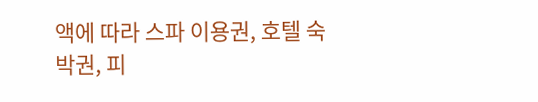액에 따라 스파 이용권, 호텔 숙박권, 피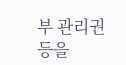부 관리권 등을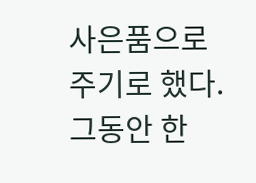사은품으로 주기로 했다.그동안 한